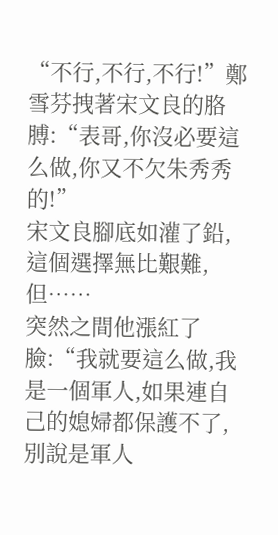“不行,不行,不行!”鄭雪芬拽著宋文良的胳膊:“表哥,你沒必要這么做,你又不欠朱秀秀的!”
宋文良腳底如灌了鉛,這個選擇無比艱難,但……
突然之間他漲紅了臉:“我就要這么做,我是一個軍人,如果連自己的媳婦都保護不了,別說是軍人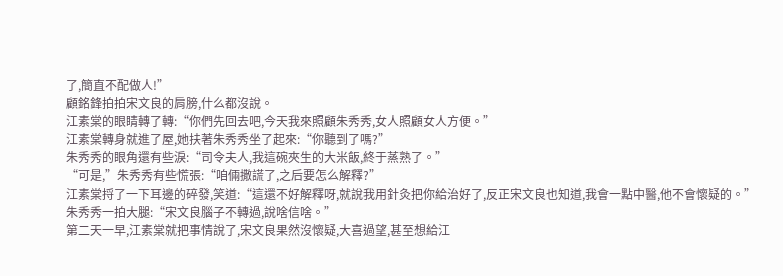了,簡直不配做人!”
顧銘鋒拍拍宋文良的肩膀,什么都沒說。
江素棠的眼睛轉了轉:“你們先回去吧,今天我來照顧朱秀秀,女人照顧女人方便。”
江素棠轉身就進了屋,她扶著朱秀秀坐了起來:“你聽到了嗎?”
朱秀秀的眼角還有些淚:“司令夫人,我這碗夾生的大米飯,終于蒸熟了。”
“可是,”朱秀秀有些慌張:“咱倆撒謊了,之后要怎么解釋?”
江素棠捋了一下耳邊的碎發,笑道:“這還不好解釋呀,就說我用針灸把你給治好了,反正宋文良也知道,我會一點中醫,他不會懷疑的。”
朱秀秀一拍大腿:“宋文良腦子不轉過,說啥信啥。”
第二天一早,江素棠就把事情說了,宋文良果然沒懷疑,大喜過望,甚至想給江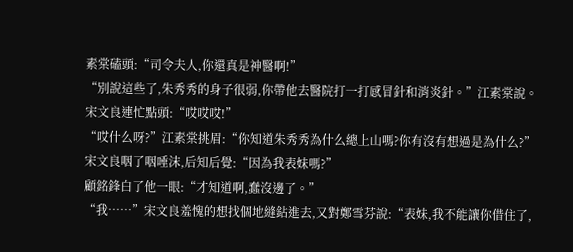素棠磕頭:“司令夫人,你還真是神醫啊!”
“別說這些了,朱秀秀的身子很弱,你帶他去醫院打一打感冒針和消炎針。”江素棠說。
宋文良連忙點頭:“哎哎哎!”
“哎什么呀?”江素棠挑眉:“你知道朱秀秀為什么總上山嗎?你有沒有想過是為什么?”
宋文良咽了咽唾沫,后知后覺:“因為我表妹嗎?”
顧銘鋒白了他一眼:“才知道啊,蠢沒邊了。”
“我……”宋文良羞愧的想找個地縫鉆進去,又對鄭雪芬說:“表妹,我不能讓你借住了,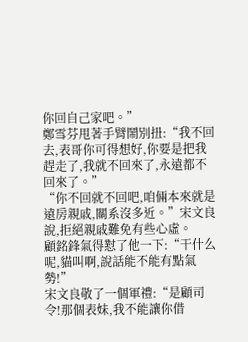你回自己家吧。”
鄭雪芬甩著手臂鬧別扭:“我不回去,表哥你可得想好,你要是把我趕走了,我就不回來了,永遠都不回來了。”
“你不回就不回吧,咱倆本來就是遠房親戚,關系沒多近。”宋文良說,拒絕親戚難免有些心虛。
顧銘鋒氣得懟了他一下:“干什么呢,貓叫啊,說話能不能有點氣勢!”
宋文良敬了一個軍禮:“是顧司令!那個表妹,我不能讓你借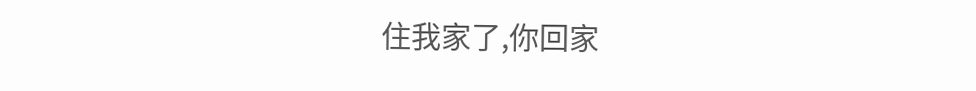住我家了,你回家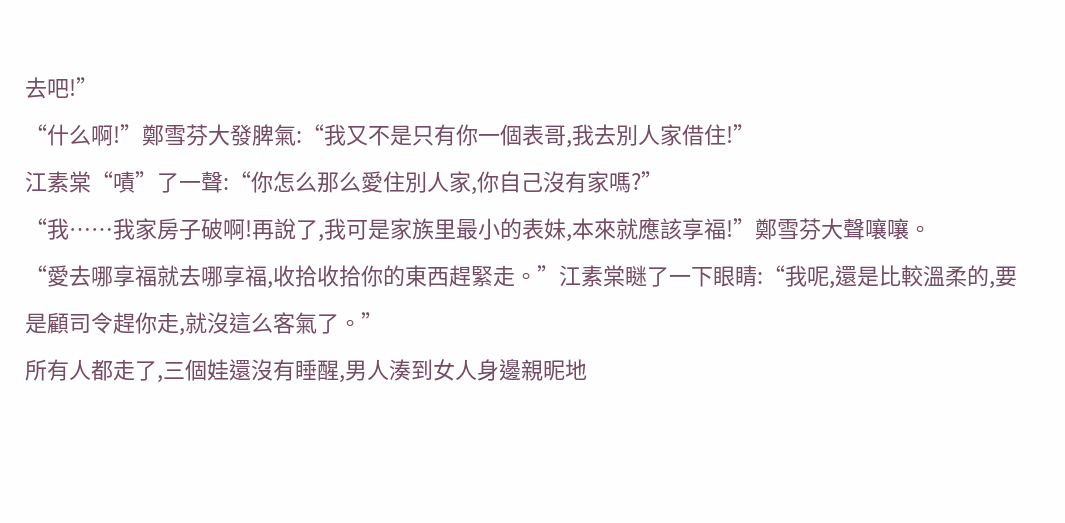去吧!”
“什么啊!”鄭雪芬大發脾氣:“我又不是只有你一個表哥,我去別人家借住!”
江素棠“嘖”了一聲:“你怎么那么愛住別人家,你自己沒有家嗎?”
“我……我家房子破啊!再說了,我可是家族里最小的表妹,本來就應該享福!”鄭雪芬大聲嚷嚷。
“愛去哪享福就去哪享福,收拾收拾你的東西趕緊走。”江素棠瞇了一下眼睛:“我呢,還是比較溫柔的,要是顧司令趕你走,就沒這么客氣了。”
所有人都走了,三個娃還沒有睡醒,男人湊到女人身邊親昵地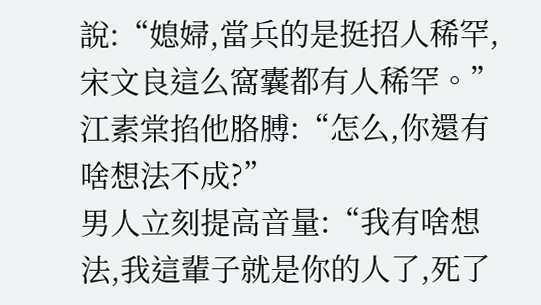說:“媳婦,當兵的是挺招人稀罕,宋文良這么窩囊都有人稀罕。”
江素棠掐他胳膊:“怎么,你還有啥想法不成?”
男人立刻提高音量:“我有啥想法,我這輩子就是你的人了,死了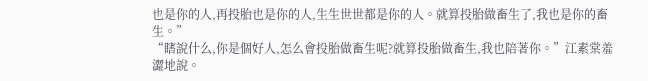也是你的人,再投胎也是你的人,生生世世都是你的人。就算投胎做畜生了,我也是你的畜生。”
“瞎說什么,你是個好人,怎么會投胎做畜生呢?就算投胎做畜生,我也陪著你。”江素棠羞澀地說。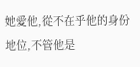她愛他,從不在乎他的身份地位,不管他是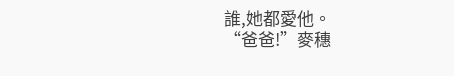誰,她都愛他。
“爸爸!”麥穗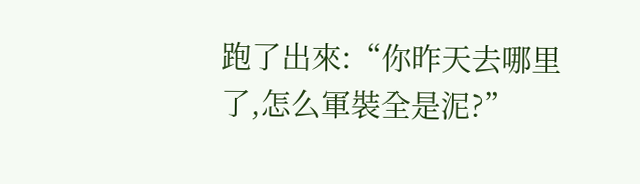跑了出來:“你昨天去哪里了,怎么軍裝全是泥?”